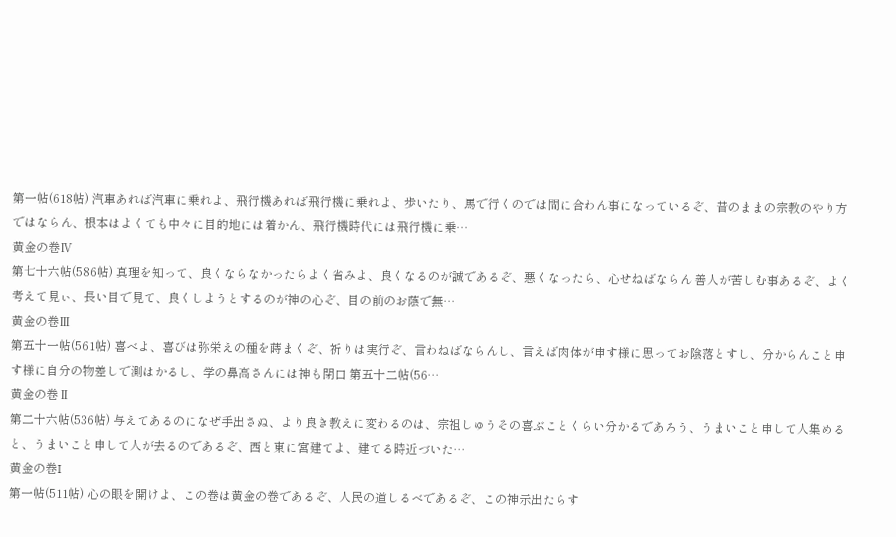第一帖(618帖) 汽車あれば汽車に乗れよ、飛行機あれば飛行機に乗れよ、歩いたり、馬で行くのでは間に合わん事になっているぞ、昔のままの宗教のやり方ではならん、根本はよくても中々に目的地には着かん、飛行機時代には飛行機に乗…
黄金の巻Ⅳ
第七十六帖(586帖) 真理を知って、良くならなかったらよく省みよ、良くなるのが誠であるぞ、悪くなったら、心せねばならん 善人が苦しむ事あるぞ、よく考えて見ぃ、長い目で見て、良くしようとするのが神の心ぞ、目の前のお蔭で無…
黄金の巻Ⅲ
第五十一帖(561帖) 喜べよ、喜びは弥栄えの種を蒔まくぞ、祈りは実行ぞ、言わねばならんし、言えば肉体が申す様に思ってお陰落とすし、分からんこと申す様に自分の物差しで測はかるし、学の鼻高さんには神も閉口 第五十二帖(56…
黄金の巻Ⅱ
第二十六帖(536帖) 与えてあるのになぜ手出さぬ、より良き教えに変わるのは、宗祖しゅうその喜ぶことくらい分かるであろう、うまいこと申して人集めると、うまいこと申して人が去るのであるぞ、西と東に宮建てよ、建てる時近づいた…
黄金の巻I
第一帖(511帖) 心の眼を開けよ、この巻は黄金の巻であるぞ、人民の道しるべであるぞ、この神示出たらす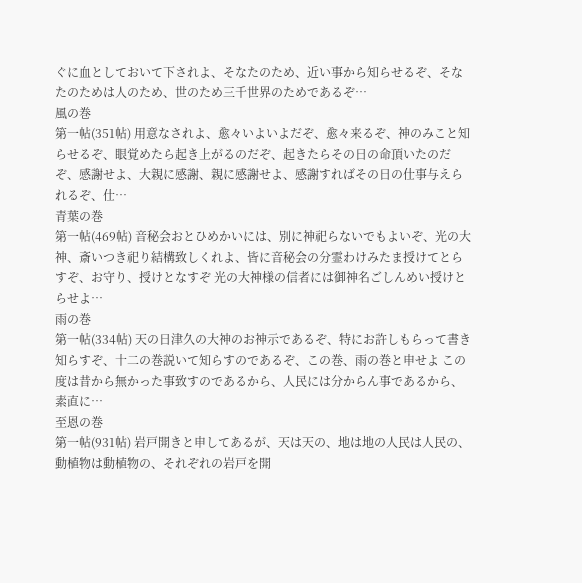ぐに血としておいて下されよ、そなたのため、近い事から知らせるぞ、そなたのためは人のため、世のため三千世界のためであるぞ…
風の巻
第一帖(351帖) 用意なされよ、愈々いよいよだぞ、愈々来るぞ、神のみこと知らせるぞ、眼覚めたら起き上がるのだぞ、起きたらその日の命頂いたのだぞ、感謝せよ、大親に感謝、親に感謝せよ、感謝すればその日の仕事与えられるぞ、仕…
青葉の巻
第一帖(469帖) 音秘会おとひめかいには、別に神祀らないでもよいぞ、光の大神、斎いつき祀り結構致しくれよ、皆に音秘会の分霊わけみたま授けてとらすぞ、お守り、授けとなすぞ 光の大神様の信者には御神名ごしんめい授けとらせよ…
雨の巻
第一帖(334帖) 天の日津久の大神のお神示であるぞ、特にお許しもらって書き知らすぞ、十二の巻説いて知らすのであるぞ、この巻、雨の巻と申せよ この度は昔から無かった事致すのであるから、人民には分からん事であるから、素直に…
至恩の巻
第一帖(931帖) 岩戸開きと申してあるが、天は天の、地は地の人民は人民の、動植物は動植物の、それぞれの岩戸を開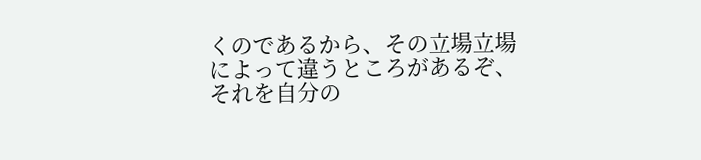くのであるから、その立場立場によって違うところがあるぞ、それを自分の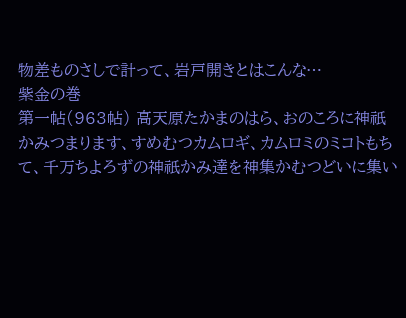物差ものさしで計って、岩戸開きとはこんな…
紫金の巻
第一帖(963帖) 高天原たかまのはら、おのころに神祇かみつまります、すめむつカムロギ、カムロミのミコトもちて、千万ちよろずの神祇かみ達を神集かむつどいに集い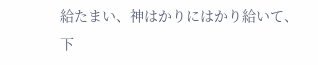給たまい、神はかりにはかり給いて、下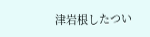津岩根したつい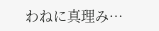わねに真理み…